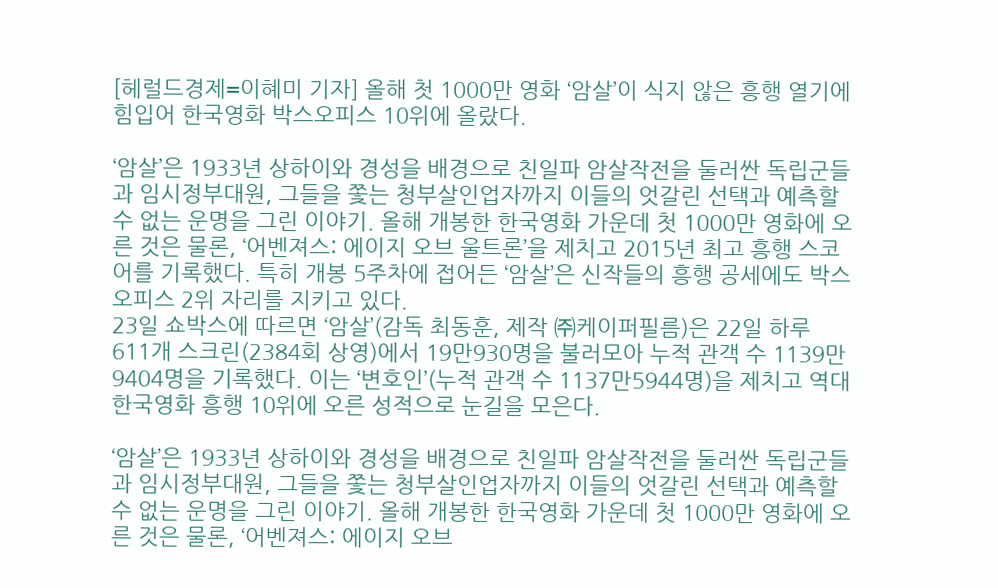[헤럴드경제=이혜미 기자] 올해 첫 1000만 영화 ‘암살’이 식지 않은 흥행 열기에 힘입어 한국영화 박스오피스 10위에 올랐다.

‘암살’은 1933년 상하이와 경성을 배경으로 친일파 암살작전을 둘러싼 독립군들과 임시정부대원, 그들을 쫓는 청부살인업자까지 이들의 엇갈린 선택과 예측할 수 없는 운명을 그린 이야기. 올해 개봉한 한국영화 가운데 첫 1000만 영화에 오른 것은 물론, ‘어벤져스: 에이지 오브 울트론’을 제치고 2015년 최고 흥행 스코어를 기록했다. 특히 개봉 5주차에 접어든 ‘암살’은 신작들의 흥행 공세에도 박스오피스 2위 자리를 지키고 있다.
23일 쇼박스에 따르면 ‘암살’(감독 최동훈, 제작 ㈜케이퍼필름)은 22일 하루 611개 스크린(2384회 상영)에서 19만930명을 불러모아 누적 관객 수 1139만9404명을 기록했다. 이는 ‘변호인’(누적 관객 수 1137만5944명)을 제치고 역대 한국영화 흥행 10위에 오른 성적으로 눈길을 모은다.

‘암살’은 1933년 상하이와 경성을 배경으로 친일파 암살작전을 둘러싼 독립군들과 임시정부대원, 그들을 쫓는 청부살인업자까지 이들의 엇갈린 선택과 예측할 수 없는 운명을 그린 이야기. 올해 개봉한 한국영화 가운데 첫 1000만 영화에 오른 것은 물론, ‘어벤져스: 에이지 오브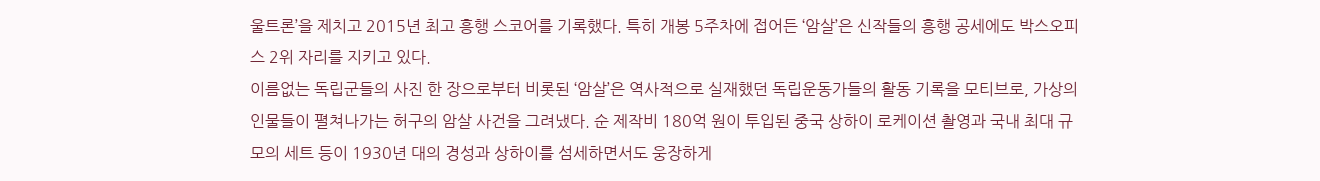울트론’을 제치고 2015년 최고 흥행 스코어를 기록했다. 특히 개봉 5주차에 접어든 ‘암살’은 신작들의 흥행 공세에도 박스오피스 2위 자리를 지키고 있다.
이름없는 독립군들의 사진 한 장으로부터 비롯된 ‘암살’은 역사적으로 실재했던 독립운동가들의 활동 기록을 모티브로, 가상의 인물들이 펼쳐나가는 허구의 암살 사건을 그려냈다. 순 제작비 180억 원이 투입된 중국 상하이 로케이션 촬영과 국내 최대 규모의 세트 등이 1930년 대의 경성과 상하이를 섬세하면서도 웅장하게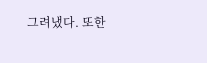그려냈다. 또한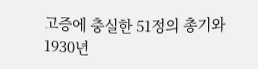고증에 충실한 51정의 총기와 1930년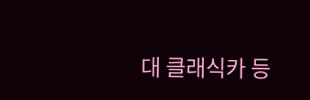대 클래식카 등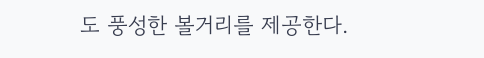도 풍성한 볼거리를 제공한다.